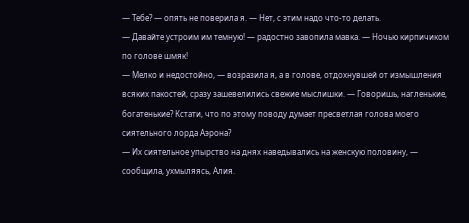— Тебе? — опять не поверила я. — Нет, с этим надо что-то делать.
— Давайте устроим им темную! — радостно завопила мавка. — Ночью кирпичиком по голове шмяк!
— Мелко и недостойно, — возразила я, а в голове, отдохнувшей от измышления всяких пакостей, сразу зашевелились свежие мыслишки. — Говоришь, нагленькие, богатенькие? Кстати, что по этому поводу думает пресветлая голова моего сиятельного лорда Аэрона?
— Их сиятельное упырство на днях наведывались на женскую половину, — сообщила, ухмыляясь, Алия.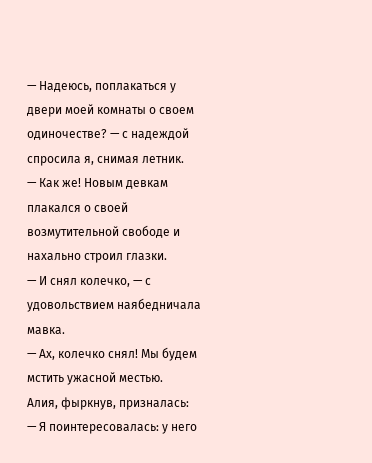— Надеюсь, поплакаться у двери моей комнаты о своем одиночестве? — с надеждой спросила я, снимая летник.
— Как же! Новым девкам плакался о своей возмутительной свободе и нахально строил глазки.
— И снял колечко, — с удовольствием наябедничала мавка.
— Ах, колечко снял! Мы будем мстить ужасной местью.
Алия, фыркнув, призналась:
— Я поинтересовалась: у него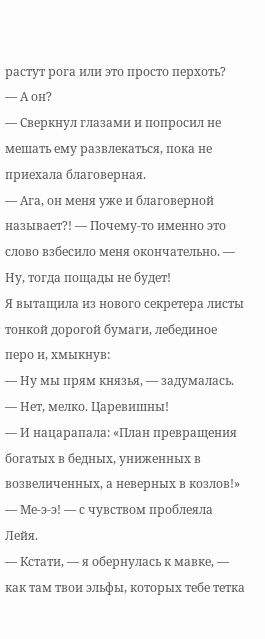растут рога или это просто перхоть?
— А он?
— Сверкнул глазами и попросил не мешать ему развлекаться, пока не приехала благоверная.
— Ага, он меня уже и благоверной называет?! — Почему-то именно это слово взбесило меня окончательно. — Ну, тогда пощады не будет!
Я вытащила из нового секретера листы тонкой дорогой бумаги, лебединое перо и, хмыкнув:
— Ну мы прям князья, — задумалась. — Нет, мелко. Царевишны!
— И нацарапала: «План превращения богатых в бедных, униженных в возвеличенных, а неверных в козлов!»
— Ме-э-э! — с чувством проблеяла Лейя.
— Кстати, — я обернулась к мавке, — как там твои эльфы, которых тебе тетка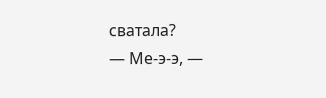сватала?
— Ме-э-э, —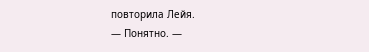повторила Лейя.
— Понятно. —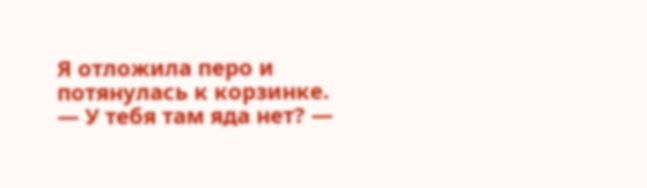Я отложила перо и потянулась к корзинке.
— У тебя там яда нет? —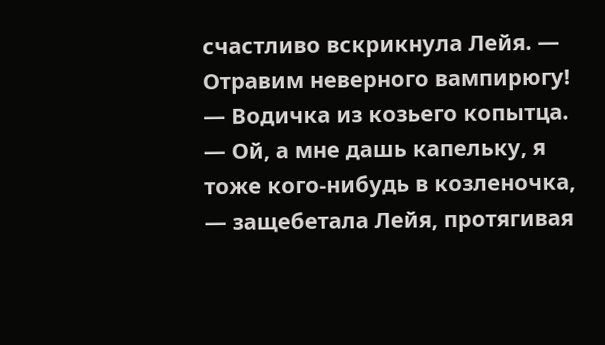счастливо вскрикнула Лейя. — Отравим неверного вампирюгу!
— Водичка из козьего копытца.
— Ой, а мне дашь капельку, я тоже кого-нибудь в козленочка, — защебетала Лейя, протягивая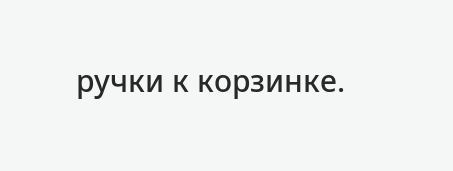ручки к корзинке.